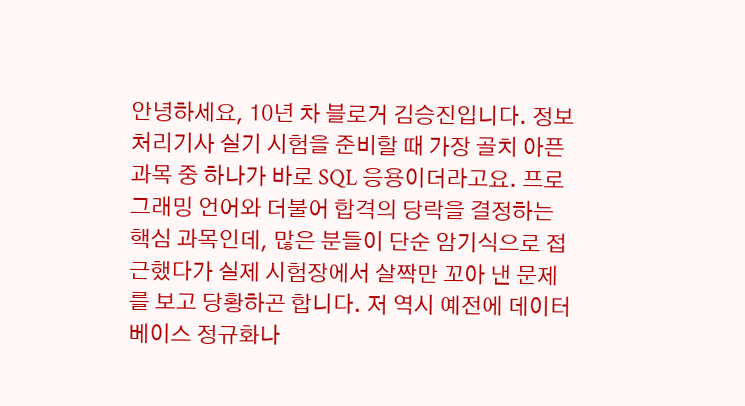안녕하세요, 10년 차 블로거 김승진입니다. 정보처리기사 실기 시험을 준비할 때 가장 골치 아픈 과목 중 하나가 바로 SQL 응용이더라고요. 프로그래밍 언어와 더불어 합격의 당락을 결정하는 핵심 과목인데, 많은 분들이 단순 암기식으로 접근했다가 실제 시험장에서 살짝만 꼬아 낸 문제를 보고 당황하곤 합니다. 저 역시 예전에 데이터베이스 정규화나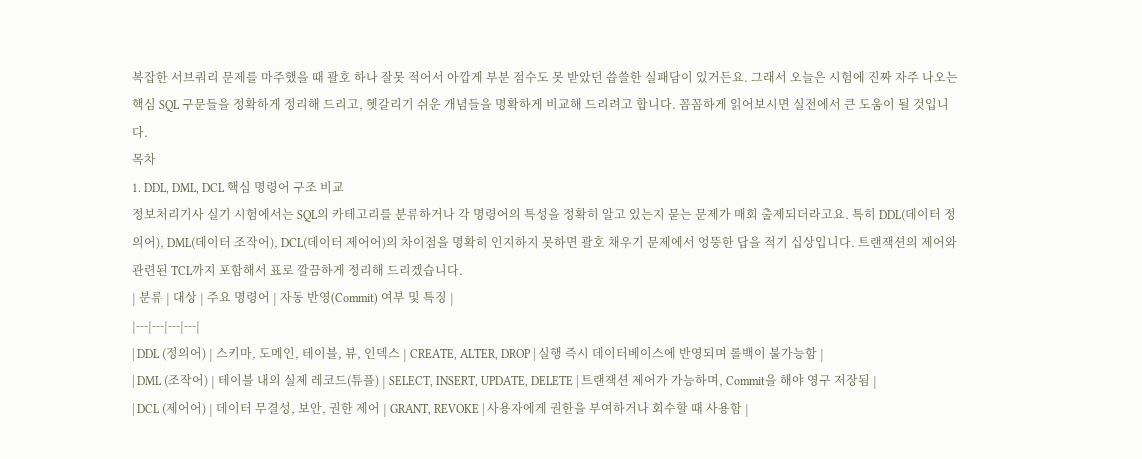복잡한 서브쿼리 문제를 마주했을 때 괄호 하나 잘못 적어서 아깝게 부분 점수도 못 받았던 씁쓸한 실패담이 있거든요. 그래서 오늘은 시험에 진짜 자주 나오는 핵심 SQL 구문들을 정확하게 정리해 드리고, 헷갈리기 쉬운 개념들을 명확하게 비교해 드리려고 합니다. 꼼꼼하게 읽어보시면 실전에서 큰 도움이 될 것입니다.
목차
1. DDL, DML, DCL 핵심 명령어 구조 비교
정보처리기사 실기 시험에서는 SQL의 카테고리를 분류하거나 각 명령어의 특성을 정확히 알고 있는지 묻는 문제가 매회 출제되더라고요. 특히 DDL(데이터 정의어), DML(데이터 조작어), DCL(데이터 제어어)의 차이점을 명확히 인지하지 못하면 괄호 채우기 문제에서 엉뚱한 답을 적기 십상입니다. 트랜잭션의 제어와 관련된 TCL까지 포함해서 표로 깔끔하게 정리해 드리겠습니다.
| 분류 | 대상 | 주요 명령어 | 자동 반영(Commit) 여부 및 특징 |
|---|---|---|---|
| DDL (정의어) | 스키마, 도메인, 테이블, 뷰, 인덱스 | CREATE, ALTER, DROP | 실행 즉시 데이터베이스에 반영되며 롤백이 불가능함 |
| DML (조작어) | 테이블 내의 실제 레코드(튜플) | SELECT, INSERT, UPDATE, DELETE | 트랜잭션 제어가 가능하며, Commit을 해야 영구 저장됨 |
| DCL (제어어) | 데이터 무결성, 보안, 권한 제어 | GRANT, REVOKE | 사용자에게 권한을 부여하거나 회수할 때 사용함 |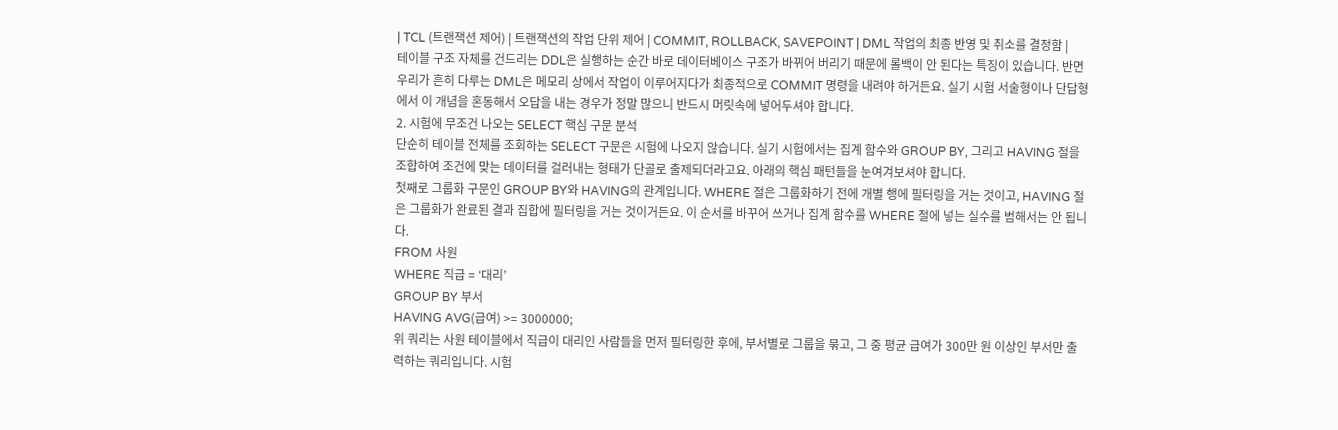| TCL (트랜잭션 제어) | 트랜잭션의 작업 단위 제어 | COMMIT, ROLLBACK, SAVEPOINT | DML 작업의 최종 반영 및 취소를 결정함 |
테이블 구조 자체를 건드리는 DDL은 실행하는 순간 바로 데이터베이스 구조가 바뀌어 버리기 때문에 롤백이 안 된다는 특징이 있습니다. 반면 우리가 흔히 다루는 DML은 메모리 상에서 작업이 이루어지다가 최종적으로 COMMIT 명령을 내려야 하거든요. 실기 시험 서술형이나 단답형에서 이 개념을 혼동해서 오답을 내는 경우가 정말 많으니 반드시 머릿속에 넣어두셔야 합니다.
2. 시험에 무조건 나오는 SELECT 핵심 구문 분석
단순히 테이블 전체를 조회하는 SELECT 구문은 시험에 나오지 않습니다. 실기 시험에서는 집계 함수와 GROUP BY, 그리고 HAVING 절을 조합하여 조건에 맞는 데이터를 걸러내는 형태가 단골로 출제되더라고요. 아래의 핵심 패턴들을 눈여겨보셔야 합니다.
첫째로 그룹화 구문인 GROUP BY와 HAVING의 관계입니다. WHERE 절은 그룹화하기 전에 개별 행에 필터링을 거는 것이고, HAVING 절은 그룹화가 완료된 결과 집합에 필터링을 거는 것이거든요. 이 순서를 바꾸어 쓰거나 집계 함수를 WHERE 절에 넣는 실수를 범해서는 안 됩니다.
FROM 사원
WHERE 직급 = ‘대리’
GROUP BY 부서
HAVING AVG(급여) >= 3000000;
위 쿼리는 사원 테이블에서 직급이 대리인 사람들을 먼저 필터링한 후에, 부서별로 그룹을 묶고, 그 중 평균 급여가 300만 원 이상인 부서만 출력하는 쿼리입니다. 시험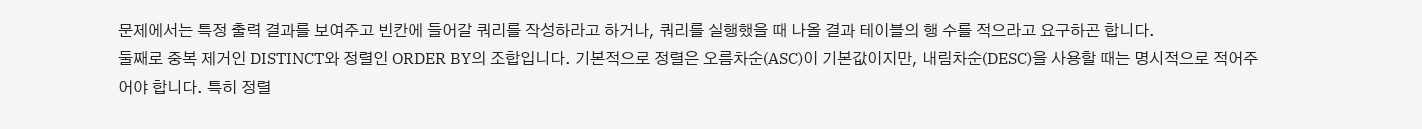문제에서는 특정 출력 결과를 보여주고 빈칸에 들어갈 쿼리를 작성하라고 하거나, 쿼리를 실행했을 때 나올 결과 테이블의 행 수를 적으라고 요구하곤 합니다.
둘째로 중복 제거인 DISTINCT와 정렬인 ORDER BY의 조합입니다. 기본적으로 정렬은 오름차순(ASC)이 기본값이지만, 내림차순(DESC)을 사용할 때는 명시적으로 적어주어야 합니다. 특히 정렬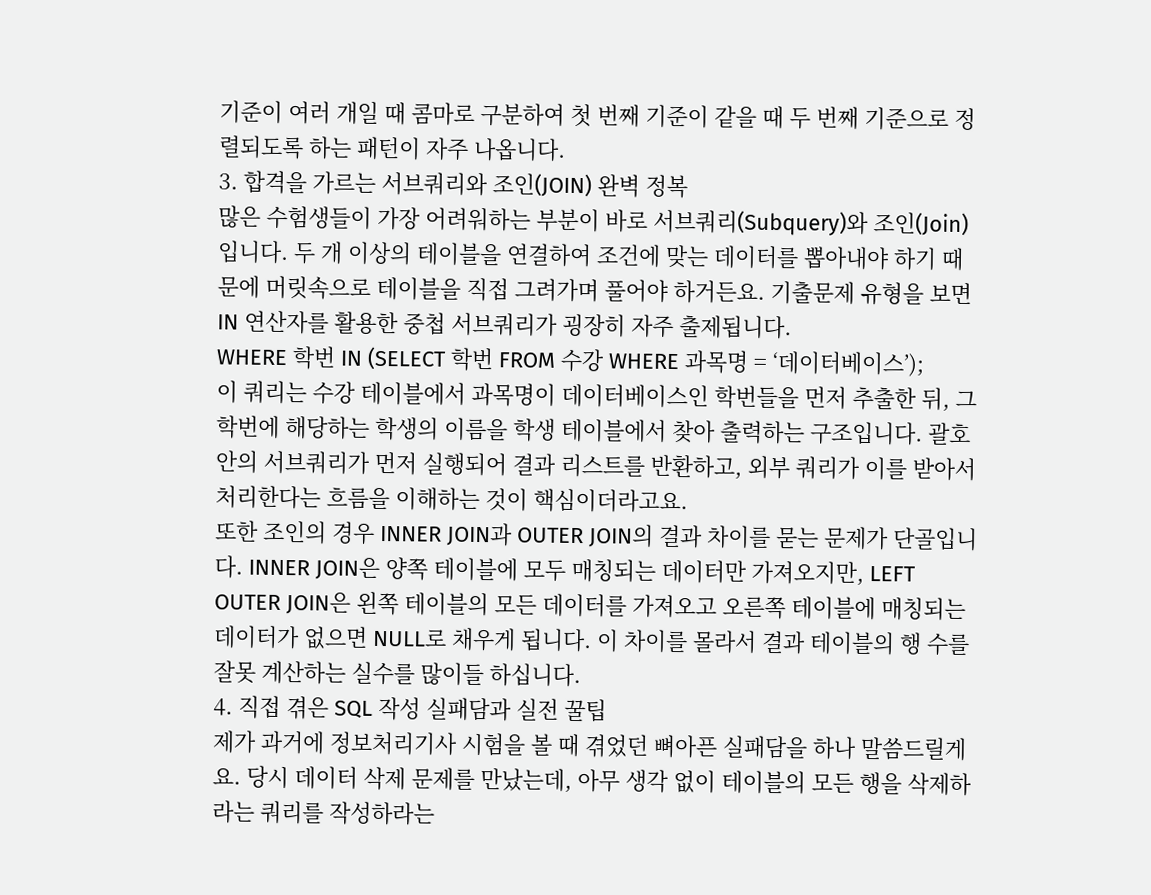기준이 여러 개일 때 콤마로 구분하여 첫 번째 기준이 같을 때 두 번째 기준으로 정렬되도록 하는 패턴이 자주 나옵니다.
3. 합격을 가르는 서브쿼리와 조인(JOIN) 완벽 정복
많은 수험생들이 가장 어려워하는 부분이 바로 서브쿼리(Subquery)와 조인(Join)입니다. 두 개 이상의 테이블을 연결하여 조건에 맞는 데이터를 뽑아내야 하기 때문에 머릿속으로 테이블을 직접 그려가며 풀어야 하거든요. 기출문제 유형을 보면 IN 연산자를 활용한 중첩 서브쿼리가 굉장히 자주 출제됩니다.
WHERE 학번 IN (SELECT 학번 FROM 수강 WHERE 과목명 = ‘데이터베이스’);
이 쿼리는 수강 테이블에서 과목명이 데이터베이스인 학번들을 먼저 추출한 뒤, 그 학번에 해당하는 학생의 이름을 학생 테이블에서 찾아 출력하는 구조입니다. 괄호 안의 서브쿼리가 먼저 실행되어 결과 리스트를 반환하고, 외부 쿼리가 이를 받아서 처리한다는 흐름을 이해하는 것이 핵심이더라고요.
또한 조인의 경우 INNER JOIN과 OUTER JOIN의 결과 차이를 묻는 문제가 단골입니다. INNER JOIN은 양쪽 테이블에 모두 매칭되는 데이터만 가져오지만, LEFT OUTER JOIN은 왼쪽 테이블의 모든 데이터를 가져오고 오른쪽 테이블에 매칭되는 데이터가 없으면 NULL로 채우게 됩니다. 이 차이를 몰라서 결과 테이블의 행 수를 잘못 계산하는 실수를 많이들 하십니다.
4. 직접 겪은 SQL 작성 실패담과 실전 꿀팁
제가 과거에 정보처리기사 시험을 볼 때 겪었던 뼈아픈 실패담을 하나 말씀드릴게요. 당시 데이터 삭제 문제를 만났는데, 아무 생각 없이 테이블의 모든 행을 삭제하라는 쿼리를 작성하라는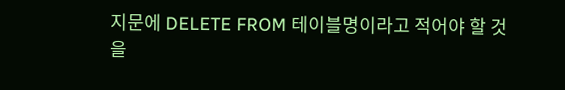지문에 DELETE FROM 테이블명이라고 적어야 할 것을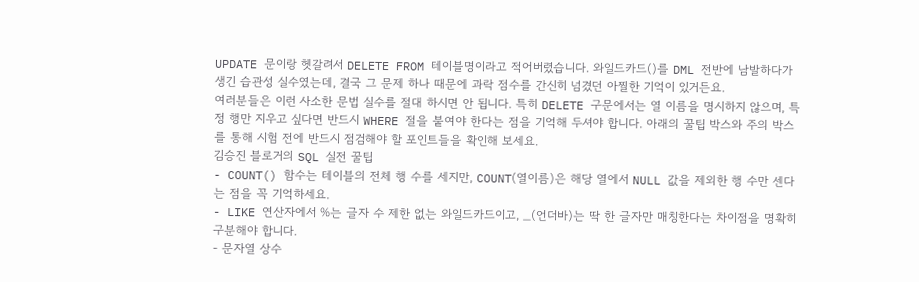UPDATE 문이랑 헷갈려서 DELETE FROM 테이블명이라고 적어버렸습니다. 와일드카드()를 DML 전반에 남발하다가 생긴 습관성 실수였는데, 결국 그 문제 하나 때문에 과락 점수를 간신히 넘겼던 아찔한 기억이 있거든요.
여러분들은 이런 사소한 문법 실수를 절대 하시면 안 됩니다. 특히 DELETE 구문에서는 열 이름을 명시하지 않으며, 특정 행만 지우고 싶다면 반드시 WHERE 절을 붙여야 한다는 점을 기억해 두셔야 합니다. 아래의 꿀팁 박스와 주의 박스를 통해 시험 전에 반드시 점검해야 할 포인트들을 확인해 보세요.
김승진 블로거의 SQL 실전 꿀팁
- COUNT() 함수는 테이블의 전체 행 수를 세지만, COUNT(열이름)은 해당 열에서 NULL 값을 제외한 행 수만 센다는 점을 꼭 기억하세요.
- LIKE 연산자에서 %는 글자 수 제한 없는 와일드카드이고, _(언더바)는 딱 한 글자만 매칭한다는 차이점을 명확히 구분해야 합니다.
- 문자열 상수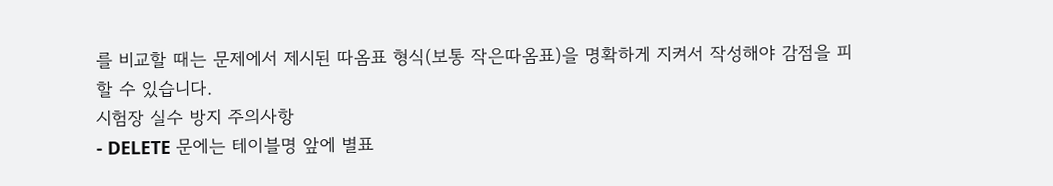를 비교할 때는 문제에서 제시된 따옴표 형식(보통 작은따옴표)을 명확하게 지켜서 작성해야 감점을 피할 수 있습니다.
시험장 실수 방지 주의사항
- DELETE 문에는 테이블명 앞에 별표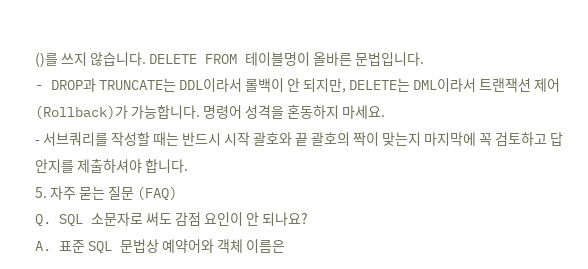()를 쓰지 않습니다. DELETE FROM 테이블명이 올바른 문법입니다.
- DROP과 TRUNCATE는 DDL이라서 롤백이 안 되지만, DELETE는 DML이라서 트랜잭션 제어(Rollback)가 가능합니다. 명령어 성격을 혼동하지 마세요.
- 서브쿼리를 작성할 때는 반드시 시작 괄호와 끝 괄호의 짝이 맞는지 마지막에 꼭 검토하고 답안지를 제출하셔야 합니다.
5. 자주 묻는 질문 (FAQ)
Q. SQL 소문자로 써도 감점 요인이 안 되나요?
A. 표준 SQL 문법상 예약어와 객체 이름은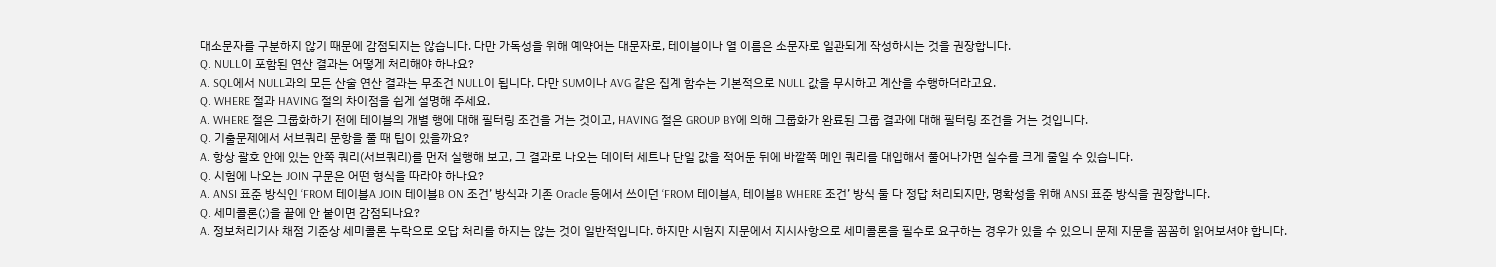대소문자를 구분하지 않기 때문에 감점되지는 않습니다. 다만 가독성을 위해 예약어는 대문자로, 테이블이나 열 이름은 소문자로 일관되게 작성하시는 것을 권장합니다.
Q. NULL이 포함된 연산 결과는 어떻게 처리해야 하나요?
A. SQL에서 NULL과의 모든 산술 연산 결과는 무조건 NULL이 됩니다. 다만 SUM이나 AVG 같은 집계 함수는 기본적으로 NULL 값을 무시하고 계산을 수행하더라고요.
Q. WHERE 절과 HAVING 절의 차이점을 쉽게 설명해 주세요.
A. WHERE 절은 그룹화하기 전에 테이블의 개별 행에 대해 필터링 조건을 거는 것이고, HAVING 절은 GROUP BY에 의해 그룹화가 완료된 그룹 결과에 대해 필터링 조건을 거는 것입니다.
Q. 기출문제에서 서브쿼리 문항을 풀 때 팁이 있을까요?
A. 항상 괄호 안에 있는 안쪽 쿼리(서브쿼리)를 먼저 실행해 보고, 그 결과로 나오는 데이터 세트나 단일 값을 적어둔 뒤에 바깥쪽 메인 쿼리를 대입해서 풀어나가면 실수를 크게 줄일 수 있습니다.
Q. 시험에 나오는 JOIN 구문은 어떤 형식을 따라야 하나요?
A. ANSI 표준 방식인 ‘FROM 테이블A JOIN 테이블B ON 조건’ 방식과 기존 Oracle 등에서 쓰이던 ‘FROM 테이블A, 테이블B WHERE 조건’ 방식 둘 다 정답 처리되지만, 명확성을 위해 ANSI 표준 방식을 권장합니다.
Q. 세미콜론(;)을 끝에 안 붙이면 감점되나요?
A. 정보처리기사 채점 기준상 세미콜론 누락으로 오답 처리를 하지는 않는 것이 일반적입니다. 하지만 시험지 지문에서 지시사항으로 세미콜론을 필수로 요구하는 경우가 있을 수 있으니 문제 지문을 꼼꼼히 읽어보셔야 합니다.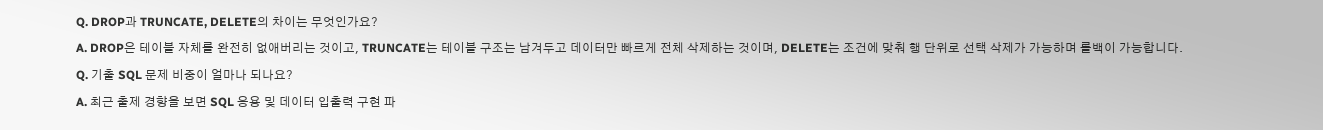Q. DROP과 TRUNCATE, DELETE의 차이는 무엇인가요?
A. DROP은 테이블 자체를 완전히 없애버리는 것이고, TRUNCATE는 테이블 구조는 남겨두고 데이터만 빠르게 전체 삭제하는 것이며, DELETE는 조건에 맞춰 행 단위로 선택 삭제가 가능하며 롤백이 가능합니다.
Q. 기출 SQL 문제 비중이 얼마나 되나요?
A. 최근 출제 경향을 보면 SQL 응용 및 데이터 입출력 구현 파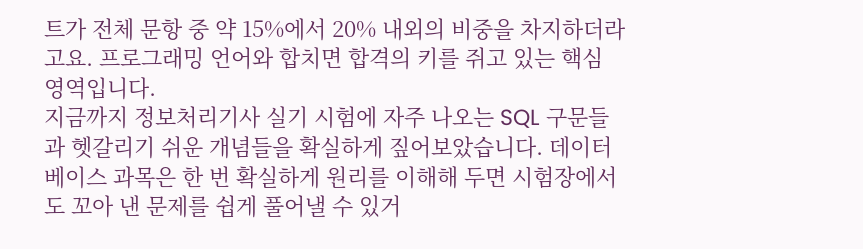트가 전체 문항 중 약 15%에서 20% 내외의 비중을 차지하더라고요. 프로그래밍 언어와 합치면 합격의 키를 쥐고 있는 핵심 영역입니다.
지금까지 정보처리기사 실기 시험에 자주 나오는 SQL 구문들과 헷갈리기 쉬운 개념들을 확실하게 짚어보았습니다. 데이터베이스 과목은 한 번 확실하게 원리를 이해해 두면 시험장에서도 꼬아 낸 문제를 쉽게 풀어낼 수 있거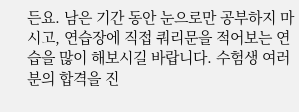든요. 남은 기간 동안 눈으로만 공부하지 마시고, 연습장에 직접 쿼리문을 적어보는 연습을 많이 해보시길 바랍니다. 수험생 여러분의 합격을 진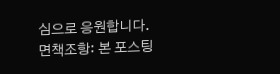심으로 응원합니다.
면책조항: 본 포스팅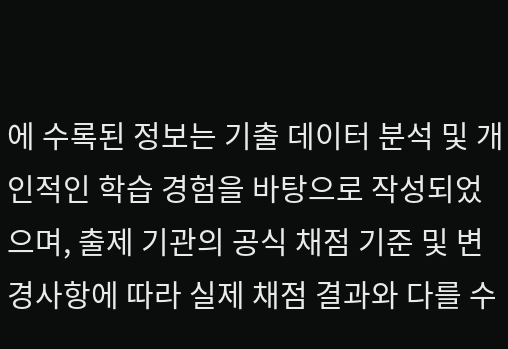에 수록된 정보는 기출 데이터 분석 및 개인적인 학습 경험을 바탕으로 작성되었으며, 출제 기관의 공식 채점 기준 및 변경사항에 따라 실제 채점 결과와 다를 수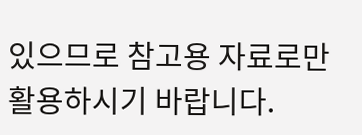있으므로 참고용 자료로만 활용하시기 바랍니다.